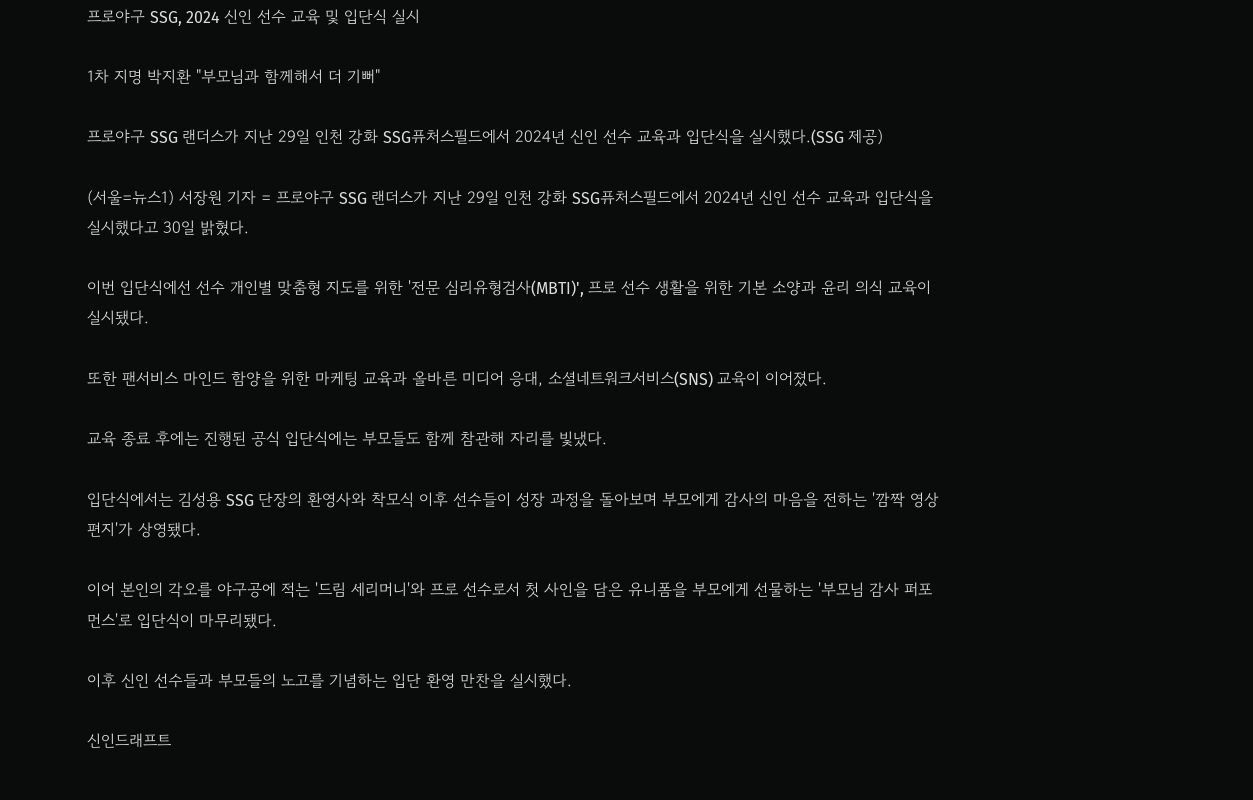프로야구 SSG, 2024 신인 선수 교육 및 입단식 실시

1차 지명 박지환 "부모님과 함께해서 더 기뻐"

프로야구 SSG 랜더스가 지난 29일 인천 강화 SSG퓨처스필드에서 2024년 신인 선수 교육과 입단식을 실시했다.(SSG 제공)

(서울=뉴스1) 서장원 기자 = 프로야구 SSG 랜더스가 지난 29일 인천 강화 SSG퓨처스필드에서 2024년 신인 선수 교육과 입단식을 실시했다고 30일 밝혔다.

이번 입단식에선 선수 개인별 맞춤형 지도를 위한 '전문 심리유형검사(MBTI)', 프로 선수 생활을 위한 기본 소양과 윤리 의식 교육이 실시됐다.

또한 팬서비스 마인드 함양을 위한 마케팅 교육과 올바른 미디어 응대, 소셜네트워크서비스(SNS) 교육이 이어졌다.

교육 종료 후에는 진행된 공식 입단식에는 부모들도 함께 참관해 자리를 빛냈다.

입단식에서는 김성용 SSG 단장의 환영사와 착모식 이후 선수들이 성장 과정을 돌아보며 부모에게 감사의 마음을 전하는 '깜짝 영상 편지'가 상영됐다.

이어 본인의 각오를 야구공에 적는 '드림 세리머니'와 프로 선수로서 첫 사인을 담은 유니폼을 부모에게 선물하는 '부모님 감사 퍼포먼스'로 입단식이 마무리됐다.

이후 신인 선수들과 부모들의 노고를 기념하는 입단 환영 만찬을 실시했다.

신인드래프트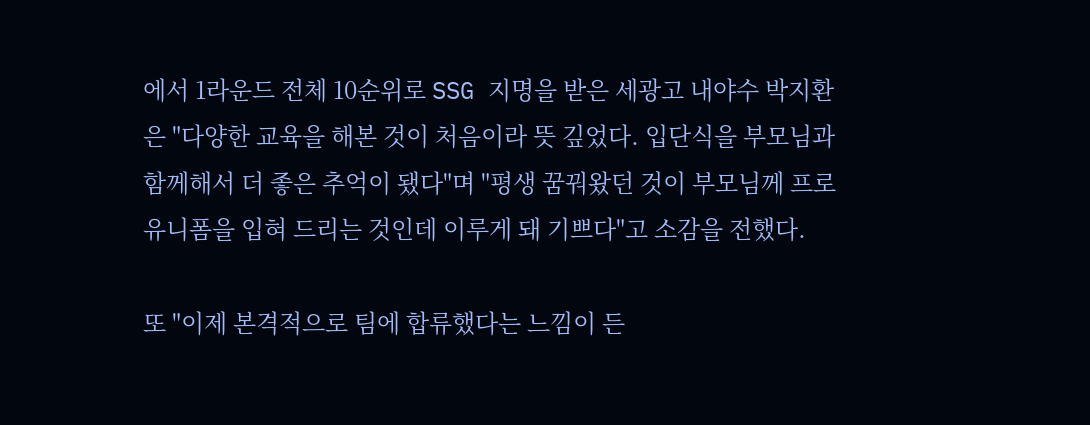에서 1라운드 전체 10순위로 SSG 지명을 받은 세광고 내야수 박지환은 "다양한 교육을 해본 것이 처음이라 뜻 깊었다. 입단식을 부모님과 함께해서 더 좋은 추억이 됐다"며 "평생 꿈꿔왔던 것이 부모님께 프로 유니폼을 입혀 드리는 것인데 이루게 돼 기쁘다"고 소감을 전했다.

또 "이제 본격적으로 팀에 합류했다는 느낌이 든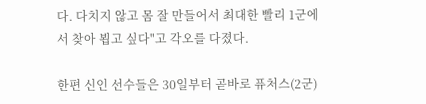다. 다치지 않고 몸 잘 만들어서 최대한 빨리 1군에서 찾아 뵙고 싶다"고 각오를 다졌다.

한편 신인 선수들은 30일부터 곧바로 퓨처스(2군)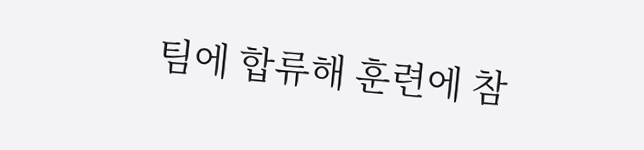팀에 합류해 훈련에 참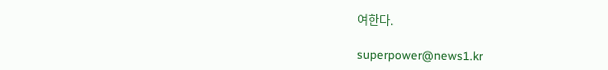여한다.

superpower@news1.kr